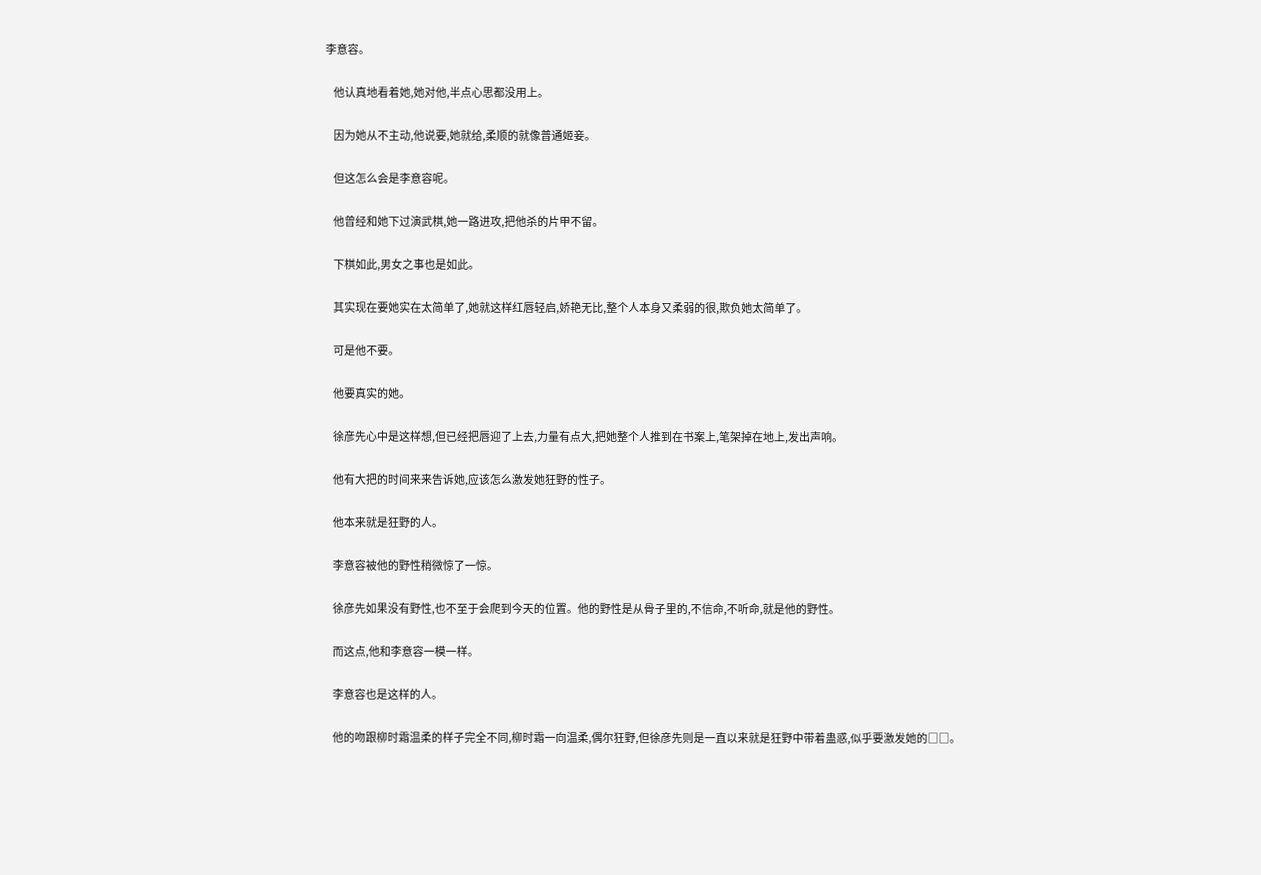李意容。

    他认真地看着她,她对他,半点心思都没用上。

    因为她从不主动,他说要,她就给,柔顺的就像普通姬妾。

    但这怎么会是李意容呢。

    他曾经和她下过演武棋,她一路进攻,把他杀的片甲不留。

    下棋如此,男女之事也是如此。

    其实现在要她实在太简单了,她就这样红唇轻启,娇艳无比,整个人本身又柔弱的很,欺负她太简单了。

    可是他不要。

    他要真实的她。

    徐彦先心中是这样想,但已经把唇迎了上去,力量有点大,把她整个人推到在书案上,笔架掉在地上,发出声响。

    他有大把的时间来来告诉她,应该怎么激发她狂野的性子。

    他本来就是狂野的人。

    李意容被他的野性稍微惊了一惊。

    徐彦先如果没有野性,也不至于会爬到今天的位置。他的野性是从骨子里的,不信命,不听命,就是他的野性。

    而这点,他和李意容一模一样。

    李意容也是这样的人。

    他的吻跟柳时霜温柔的样子完全不同,柳时霜一向温柔,偶尔狂野,但徐彦先则是一直以来就是狂野中带着蛊惑,似乎要激发她的□□。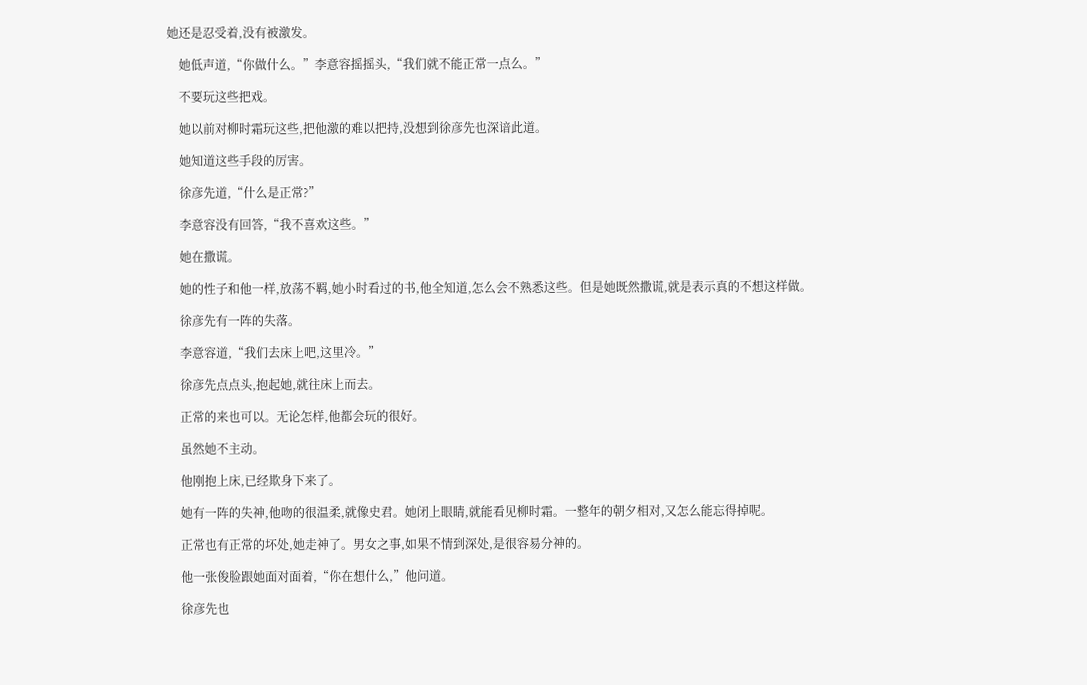她还是忍受着,没有被激发。

    她低声道,“你做什么。”李意容摇摇头,“我们就不能正常一点么。”

    不要玩这些把戏。

    她以前对柳时霜玩这些,把他激的难以把持,没想到徐彦先也深谙此道。

    她知道这些手段的厉害。

    徐彦先道,“什么是正常?”

    李意容没有回答,“我不喜欢这些。”

    她在撒谎。

    她的性子和他一样,放荡不羁,她小时看过的书,他全知道,怎么会不熟悉这些。但是她既然撒谎,就是表示真的不想这样做。

    徐彦先有一阵的失落。

    李意容道,“我们去床上吧,这里冷。”

    徐彦先点点头,抱起她,就往床上而去。

    正常的来也可以。无论怎样,他都会玩的很好。

    虽然她不主动。

    他刚抱上床,已经欺身下来了。

    她有一阵的失神,他吻的很温柔,就像史君。她闭上眼睛,就能看见柳时霜。一整年的朝夕相对,又怎么能忘得掉呢。

    正常也有正常的坏处,她走神了。男女之事,如果不情到深处,是很容易分神的。

    他一张俊脸跟她面对面着,“你在想什么,”他问道。

    徐彦先也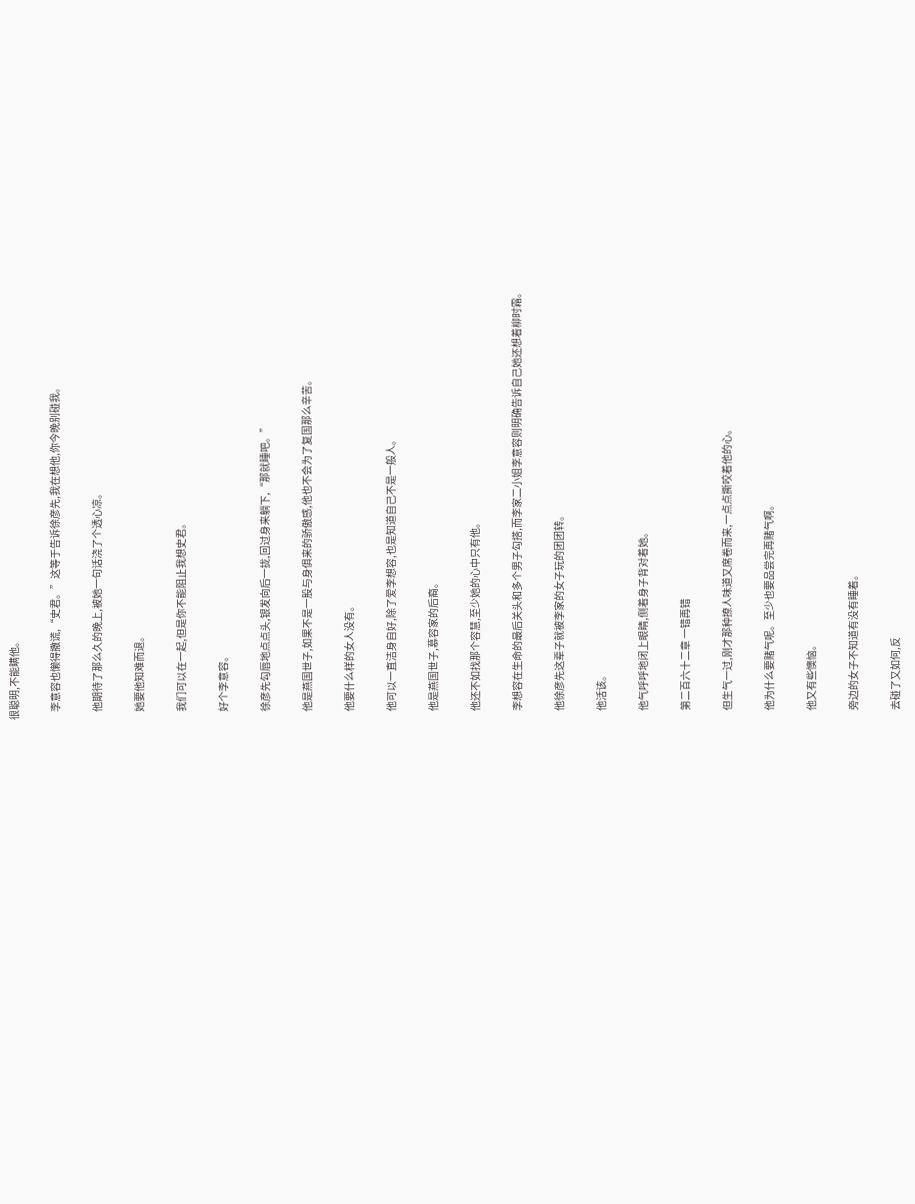很聪明,不能瞒他。

    李意容也懒得撒谎,“史君。”这等于告诉徐彦先,我在想他,你今晚别碰我。

    他期待了那么久的晚上,被她一句话浇了个透心凉。

    她要他知难而退。

    我们可以在一起,但是你不能阻止我想史君。

    好个李意容。

    徐彦先勾唇地点点头,银发向后一拢,回过身来躺下,“那就睡吧。”

    他是燕国世子,如果不是一股与身俱来的骄傲感,他也不会为了复国那么辛苦。

    他要什么样的女人没有。

    他可以一直洁身自好,除了爱李想容,也是知道自己不是一般人。

    他是燕国世子,慕容家的后裔。

    他还不如找那个容慧,至少她的心中只有他。

    李想容在生命的最后关头和多个男子勾搭,而李家二小姐李意容则明确告诉自己她还想着柳时霜。

    他徐彦先这辈子就被李家的女子玩的团团转。

    他活该。

    他气呼呼地闭上眼睛,侧着身子背对着她。

    第二百六十二章 一错再错

    但生气一过,刚才那种撩人味道又席卷而来,一点点撕咬着他的心。

    他为什么要赌气呢。至少也要品尝完再赌气啊。

    他又有些懊恼。

    旁边的女子不知道有没有睡着。

    去碰了又如何,反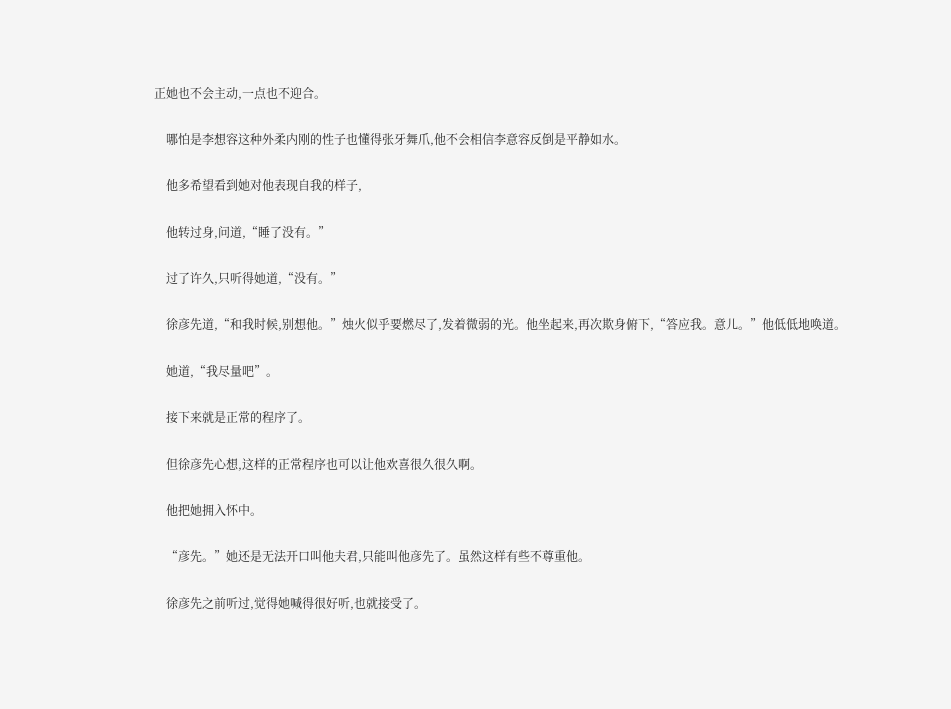正她也不会主动,一点也不迎合。

    哪怕是李想容这种外柔内刚的性子也懂得张牙舞爪,他不会相信李意容反倒是平静如水。

    他多希望看到她对他表现自我的样子,

    他转过身,问道,“睡了没有。”

    过了许久,只听得她道,“没有。”

    徐彦先道,“和我时候,别想他。”烛火似乎要燃尽了,发着微弱的光。他坐起来,再次欺身俯下,“答应我。意儿。”他低低地唤道。

    她道,“我尽量吧”。

    接下来就是正常的程序了。

    但徐彦先心想,这样的正常程序也可以让他欢喜很久很久啊。

    他把她拥入怀中。

    “彦先。”她还是无法开口叫他夫君,只能叫他彦先了。虽然这样有些不尊重他。

    徐彦先之前听过,觉得她喊得很好听,也就接受了。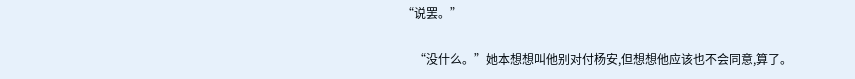“说罢。”

    “没什么。”她本想想叫他别对付杨安,但想想他应该也不会同意,算了。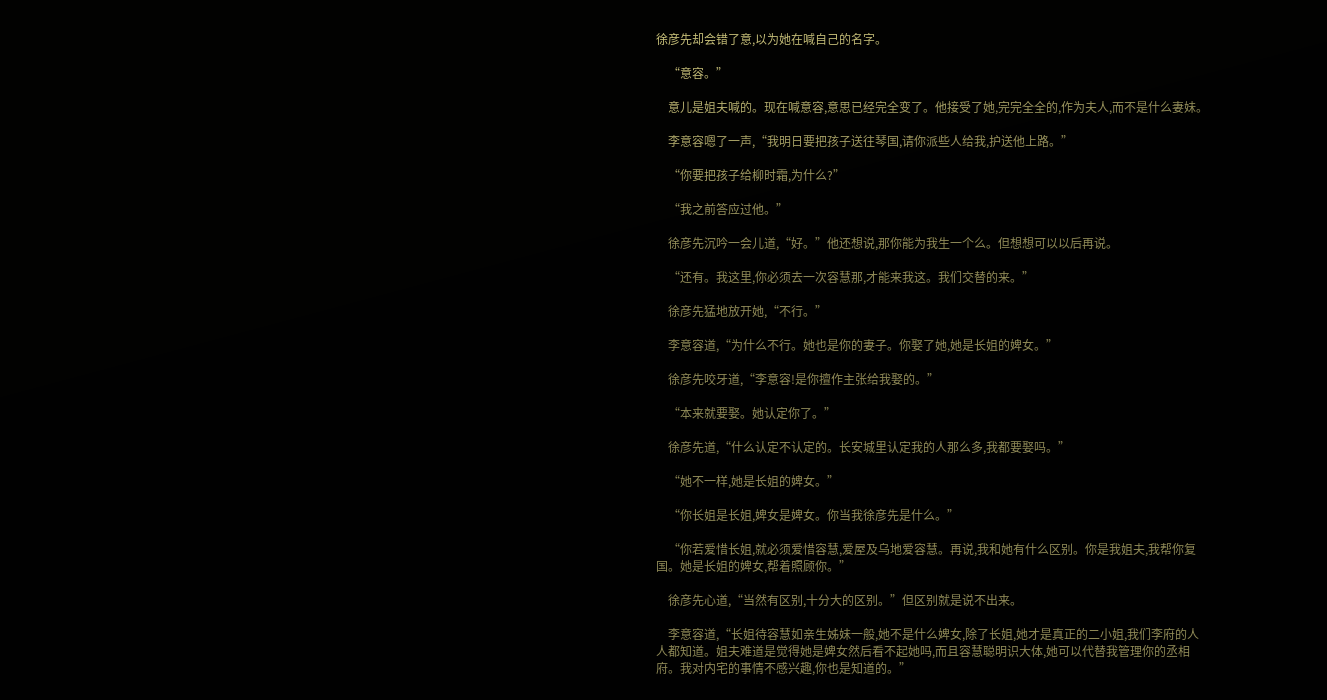徐彦先却会错了意,以为她在喊自己的名字。

    “意容。”

    意儿是姐夫喊的。现在喊意容,意思已经完全变了。他接受了她,完完全全的,作为夫人,而不是什么妻妹。

    李意容嗯了一声,“我明日要把孩子送往琴国,请你派些人给我,护送他上路。”

    “你要把孩子给柳时霜,为什么?”

    “我之前答应过他。”

    徐彦先沉吟一会儿道,“好。”他还想说,那你能为我生一个么。但想想可以以后再说。

    “还有。我这里,你必须去一次容慧那,才能来我这。我们交替的来。”

    徐彦先猛地放开她,“不行。”

    李意容道,“为什么不行。她也是你的妻子。你娶了她,她是长姐的婢女。”

    徐彦先咬牙道,“李意容!是你擅作主张给我娶的。”

    “本来就要娶。她认定你了。”

    徐彦先道,“什么认定不认定的。长安城里认定我的人那么多,我都要娶吗。”

    “她不一样,她是长姐的婢女。”

    “你长姐是长姐,婢女是婢女。你当我徐彦先是什么。”

    “你若爱惜长姐,就必须爱惜容慧,爱屋及乌地爱容慧。再说,我和她有什么区别。你是我姐夫,我帮你复国。她是长姐的婢女,帮着照顾你。”

    徐彦先心道,“当然有区别,十分大的区别。”但区别就是说不出来。

    李意容道,“长姐待容慧如亲生姊妹一般,她不是什么婢女,除了长姐,她才是真正的二小姐,我们李府的人人都知道。姐夫难道是觉得她是婢女然后看不起她吗,而且容慧聪明识大体,她可以代替我管理你的丞相府。我对内宅的事情不感兴趣,你也是知道的。”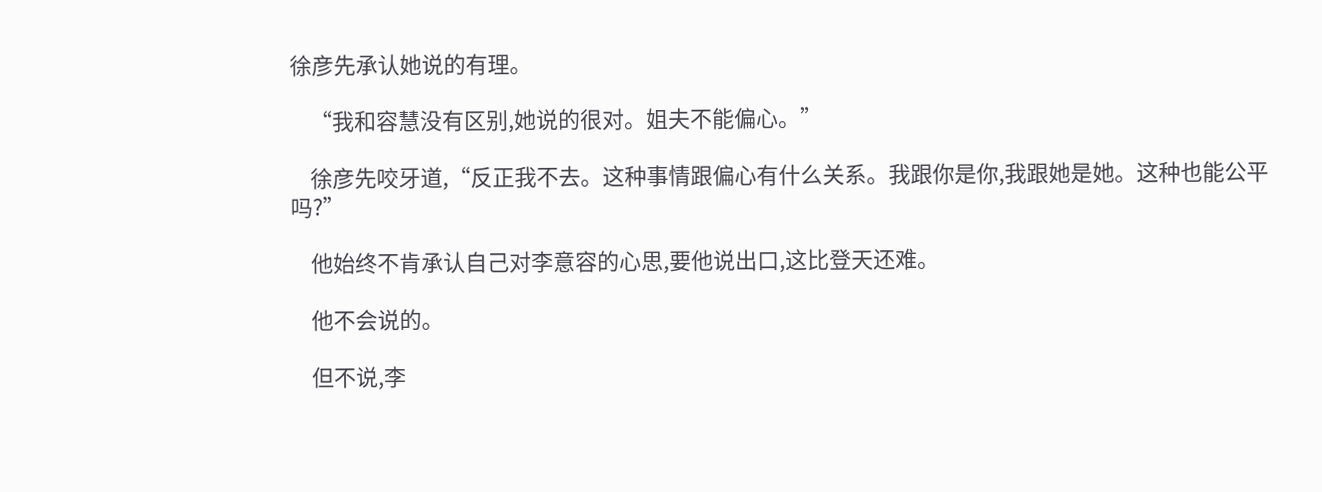徐彦先承认她说的有理。

    “我和容慧没有区别,她说的很对。姐夫不能偏心。”

    徐彦先咬牙道,“反正我不去。这种事情跟偏心有什么关系。我跟你是你,我跟她是她。这种也能公平吗?”

    他始终不肯承认自己对李意容的心思,要他说出口,这比登天还难。

    他不会说的。

    但不说,李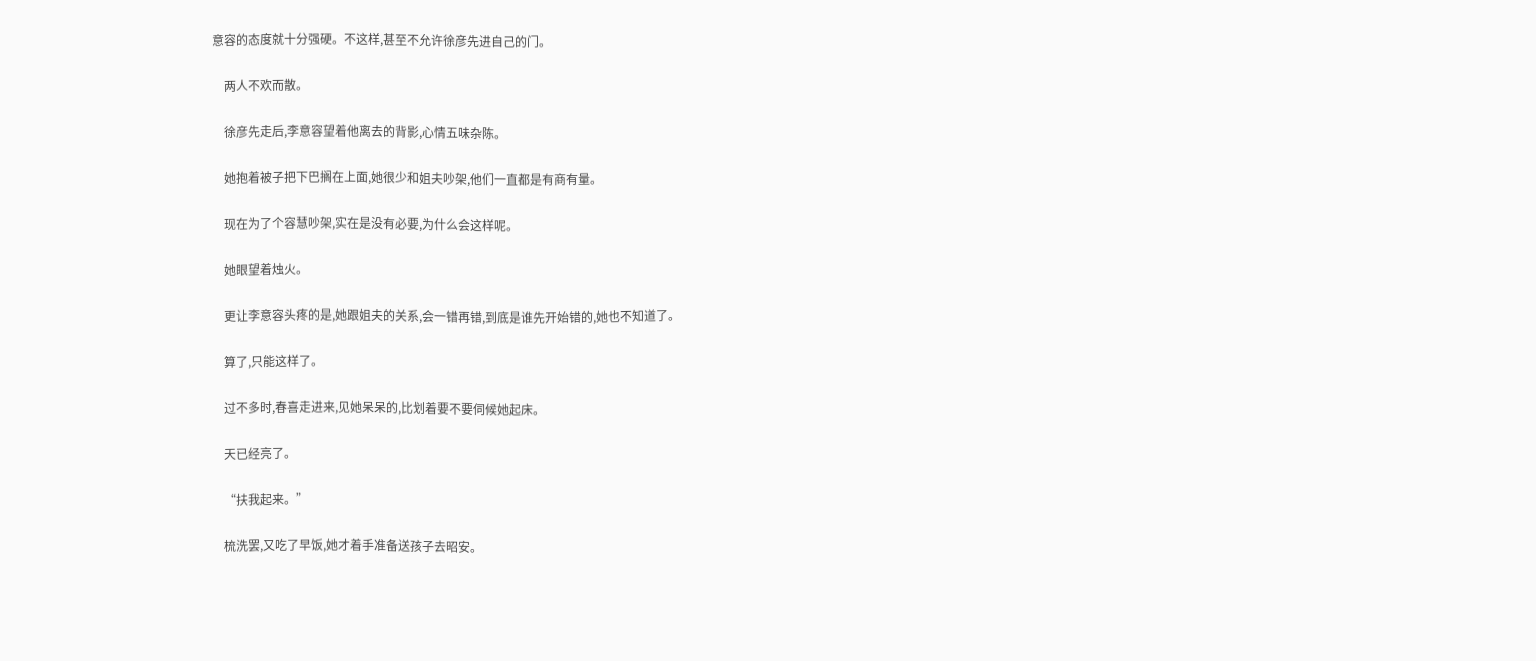意容的态度就十分强硬。不这样,甚至不允许徐彦先进自己的门。

    两人不欢而散。

    徐彦先走后,李意容望着他离去的背影,心情五味杂陈。

    她抱着被子把下巴搁在上面,她很少和姐夫吵架,他们一直都是有商有量。

    现在为了个容慧吵架,实在是没有必要,为什么会这样呢。

    她眼望着烛火。

    更让李意容头疼的是,她跟姐夫的关系,会一错再错,到底是谁先开始错的,她也不知道了。

    算了,只能这样了。

    过不多时,春喜走进来,见她呆呆的,比划着要不要伺候她起床。

    天已经亮了。

    “扶我起来。”

    梳洗罢,又吃了早饭,她才着手准备送孩子去昭安。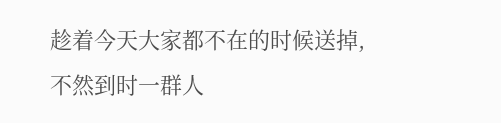趁着今天大家都不在的时候送掉,不然到时一群人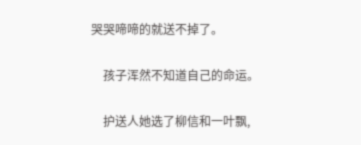哭哭啼啼的就送不掉了。

    孩子浑然不知道自己的命运。

    护送人她选了柳信和一叶飘,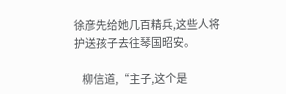徐彦先给她几百精兵,这些人将护送孩子去往琴国昭安。

    柳信道,“主子,这个是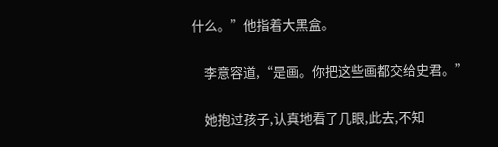什么。”他指着大黑盒。

    李意容道,“是画。你把这些画都交给史君。”

    她抱过孩子,认真地看了几眼,此去,不知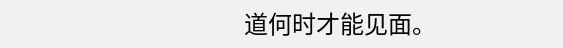道何时才能见面。